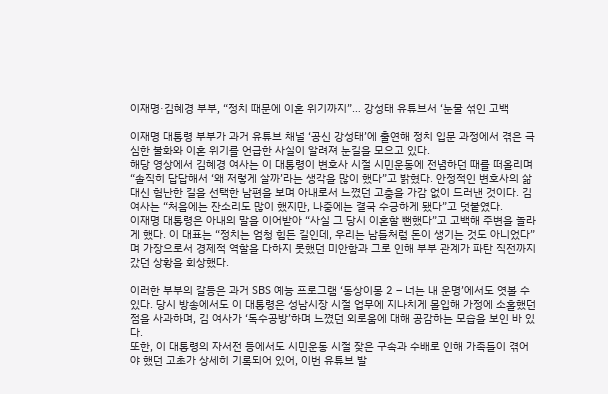이재명·김혜경 부부, “정치 때문에 이혼 위기까지”… 강성태 유튜브서 ‘눈물 섞인 고백

이재명 대통령 부부가 과거 유튜브 채널 ‘공신 강성태’에 출연해 정치 입문 과정에서 겪은 극심한 불화와 이혼 위기를 언급한 사실이 알려져 눈길을 모으고 있다.
해당 영상에서 김혜경 여사는 이 대통령이 변호사 시절 시민운동에 전념하던 때를 떠올리며 “솔직히 답답해서 ‘왜 저렇게 살까’라는 생각을 많이 했다”고 밝혔다. 안정적인 변호사의 삶 대신 험난한 길을 선택한 남편을 보며 아내로서 느꼈던 고충을 가감 없이 드러낸 것이다. 김 여사는 “처음에는 잔소리도 많이 했지만, 나중에는 결국 수긍하게 됐다”고 덧붙였다.
이재명 대통령은 아내의 말을 이어받아 “사실 그 당시 이혼할 뻔했다”고 고백해 주변을 놀라게 했다. 이 대표는 “정치는 엄청 힘든 길인데, 우리는 남들처럼 돈이 생기는 것도 아니었다”며 가장으로서 경제적 역할을 다하지 못했던 미안함과 그로 인해 부부 관계가 파탄 직전까지 갔던 상황을 회상했다.

이러한 부부의 갈등은 과거 SBS 예능 프로그램 ‘동상이몽 2 – 너는 내 운명’에서도 엿볼 수 있다. 당시 방송에서도 이 대통령은 성남시장 시절 업무에 지나치게 몰입해 가정에 소홀했던 점을 사과하며, 김 여사가 ‘독수공방’하며 느꼈던 외로움에 대해 공감하는 모습을 보인 바 있다.
또한, 이 대통령의 자서전 등에서도 시민운동 시절 잦은 구속과 수배로 인해 가족들이 겪어야 했던 고초가 상세히 기록되어 있어, 이번 유튜브 발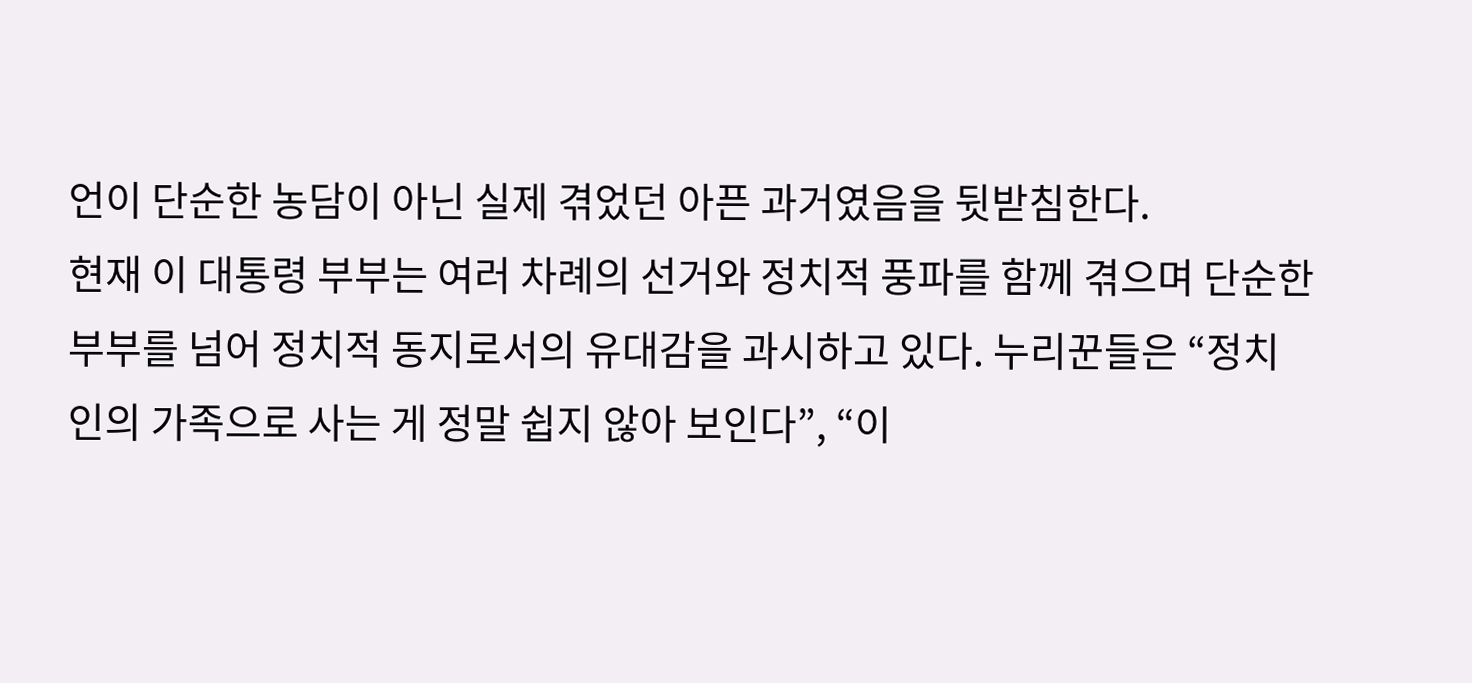언이 단순한 농담이 아닌 실제 겪었던 아픈 과거였음을 뒷받침한다.
현재 이 대통령 부부는 여러 차례의 선거와 정치적 풍파를 함께 겪으며 단순한 부부를 넘어 정치적 동지로서의 유대감을 과시하고 있다. 누리꾼들은 “정치인의 가족으로 사는 게 정말 쉽지 않아 보인다”, “이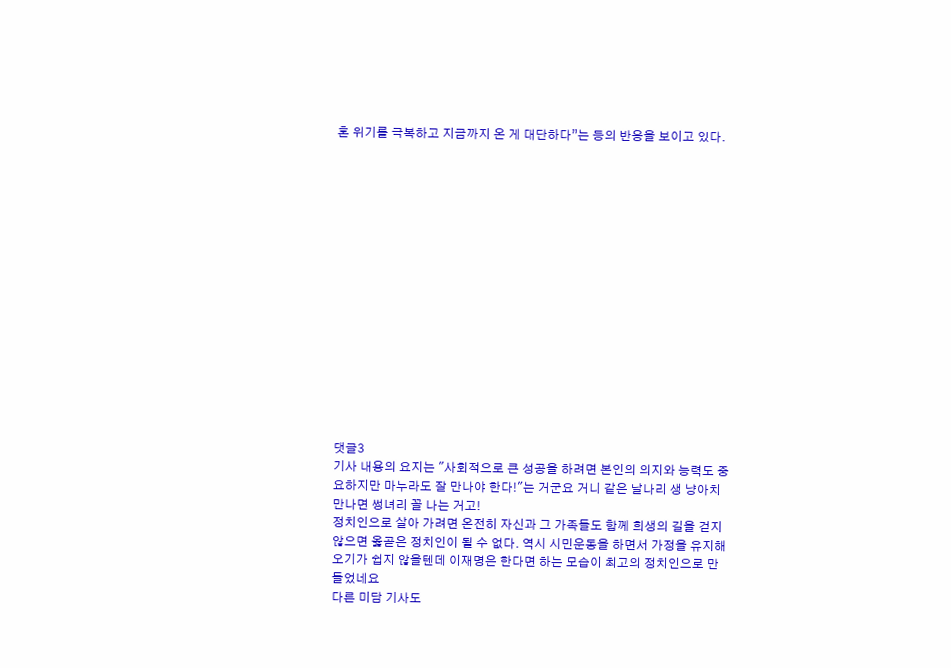혼 위기를 극복하고 지금까지 온 게 대단하다”는 등의 반응을 보이고 있다.
















댓글3
기사 내용의 요지는 "사회적으로 큰 성공을 하려면 본인의 의지와 능력도 중요하지만 마누라도 잘 만나야 한다!"는 거군요 거니 같은 날나리 생 냥아치 만나면 썽녀리 꼴 나는 거고!
정치인으로 살아 가려면 온전히 자신과 그 가족들도 함께 희생의 길을 걷지 않으면 옳곧은 정치인이 될 수 없다. 역시 시민운동을 하면서 가정을 유지해 오기가 쉽지 않을텐데 이재명은 한다면 하는 모습이 최고의 정치인으로 만들었네요
다른 미담 기사도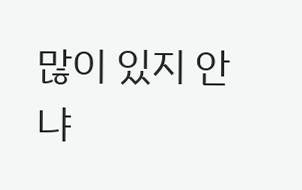많이 있지 안냐